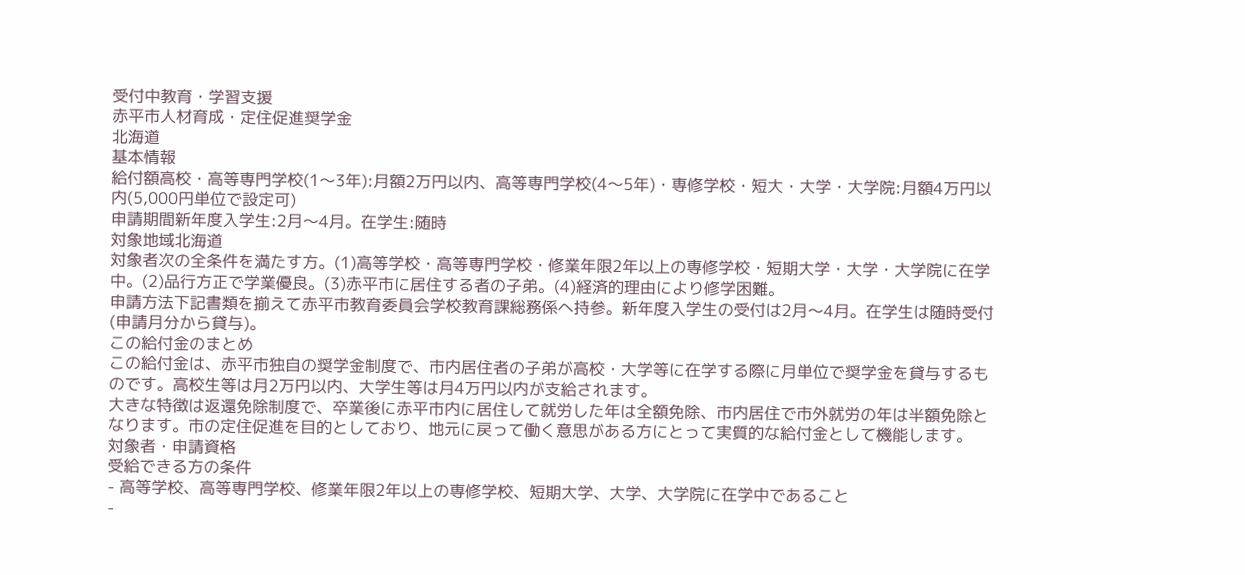受付中教育・学習支援
赤平市人材育成・定住促進奨学金
北海道
基本情報
給付額高校・高等専門学校(1〜3年):月額2万円以内、高等専門学校(4〜5年)・専修学校・短大・大学・大学院:月額4万円以内(5,000円単位で設定可)
申請期間新年度入学生:2月〜4月。在学生:随時
対象地域北海道
対象者次の全条件を満たす方。(1)高等学校・高等専門学校・修業年限2年以上の専修学校・短期大学・大学・大学院に在学中。(2)品行方正で学業優良。(3)赤平市に居住する者の子弟。(4)経済的理由により修学困難。
申請方法下記書類を揃えて赤平市教育委員会学校教育課総務係へ持参。新年度入学生の受付は2月〜4月。在学生は随時受付(申請月分から貸与)。
この給付金のまとめ
この給付金は、赤平市独自の奨学金制度で、市内居住者の子弟が高校・大学等に在学する際に月単位で奨学金を貸与するものです。高校生等は月2万円以内、大学生等は月4万円以内が支給されます。
大きな特徴は返還免除制度で、卒業後に赤平市内に居住して就労した年は全額免除、市内居住で市外就労の年は半額免除となります。市の定住促進を目的としており、地元に戻って働く意思がある方にとって実質的な給付金として機能します。
対象者・申請資格
受給できる方の条件
- 高等学校、高等専門学校、修業年限2年以上の専修学校、短期大学、大学、大学院に在学中であること
-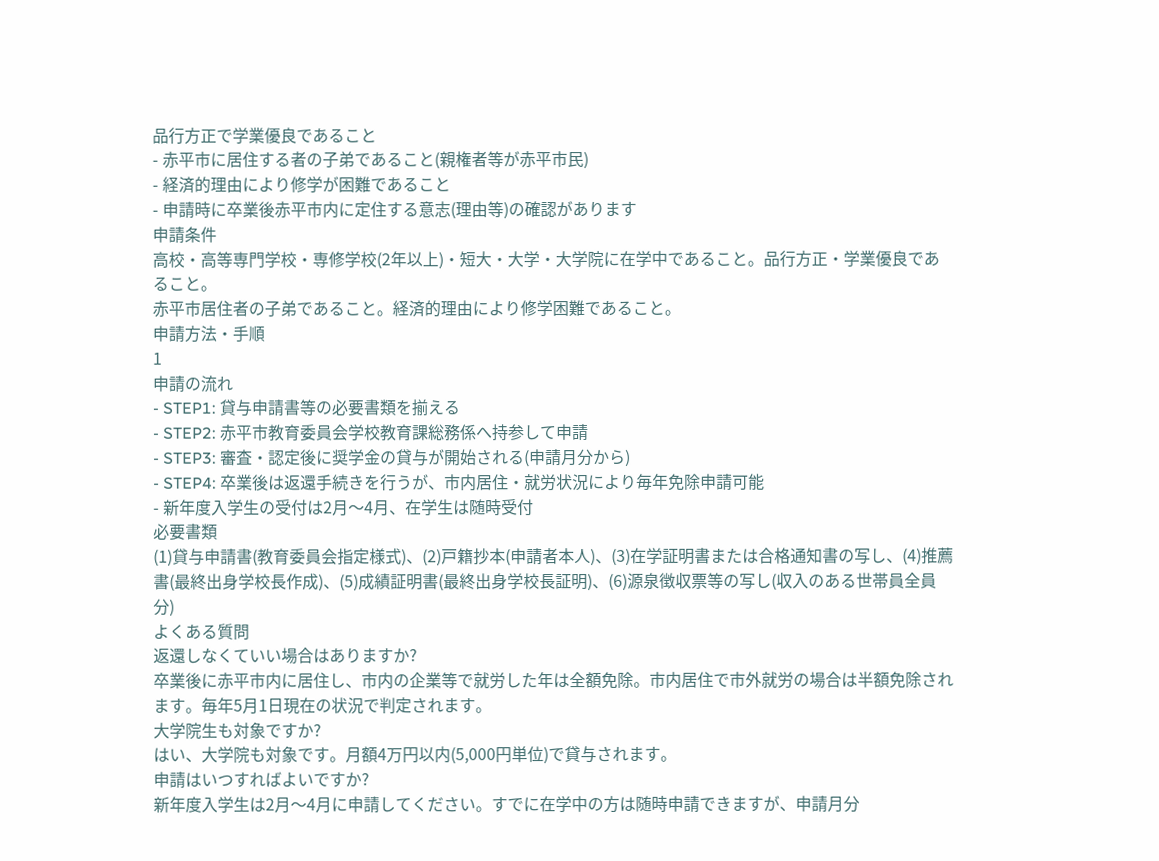品行方正で学業優良であること
- 赤平市に居住する者の子弟であること(親権者等が赤平市民)
- 経済的理由により修学が困難であること
- 申請時に卒業後赤平市内に定住する意志(理由等)の確認があります
申請条件
高校・高等専門学校・専修学校(2年以上)・短大・大学・大学院に在学中であること。品行方正・学業優良であること。
赤平市居住者の子弟であること。経済的理由により修学困難であること。
申請方法・手順
1
申請の流れ
- STEP1: 貸与申請書等の必要書類を揃える
- STEP2: 赤平市教育委員会学校教育課総務係へ持参して申請
- STEP3: 審査・認定後に奨学金の貸与が開始される(申請月分から)
- STEP4: 卒業後は返還手続きを行うが、市内居住・就労状況により毎年免除申請可能
- 新年度入学生の受付は2月〜4月、在学生は随時受付
必要書類
(1)貸与申請書(教育委員会指定様式)、(2)戸籍抄本(申請者本人)、(3)在学証明書または合格通知書の写し、(4)推薦書(最終出身学校長作成)、(5)成績証明書(最終出身学校長証明)、(6)源泉徴収票等の写し(収入のある世帯員全員分)
よくある質問
返還しなくていい場合はありますか?
卒業後に赤平市内に居住し、市内の企業等で就労した年は全額免除。市内居住で市外就労の場合は半額免除されます。毎年5月1日現在の状況で判定されます。
大学院生も対象ですか?
はい、大学院も対象です。月額4万円以内(5,000円単位)で貸与されます。
申請はいつすればよいですか?
新年度入学生は2月〜4月に申請してください。すでに在学中の方は随時申請できますが、申請月分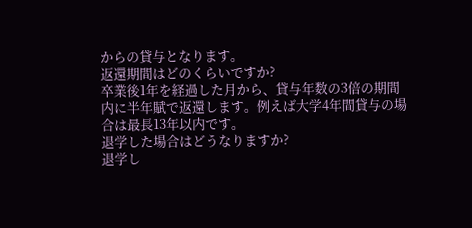からの貸与となります。
返還期間はどのくらいですか?
卒業後1年を経過した月から、貸与年数の3倍の期間内に半年賦で返還します。例えば大学4年間貸与の場合は最長13年以内です。
退学した場合はどうなりますか?
退学し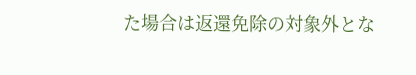た場合は返還免除の対象外とな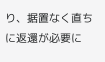り、据置なく直ちに返還が必要に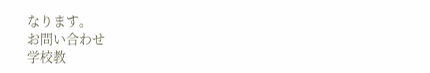なります。
お問い合わせ
学校教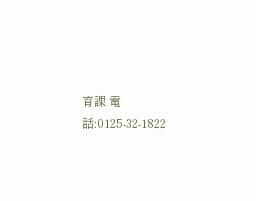育課 電話:0125-32-1822